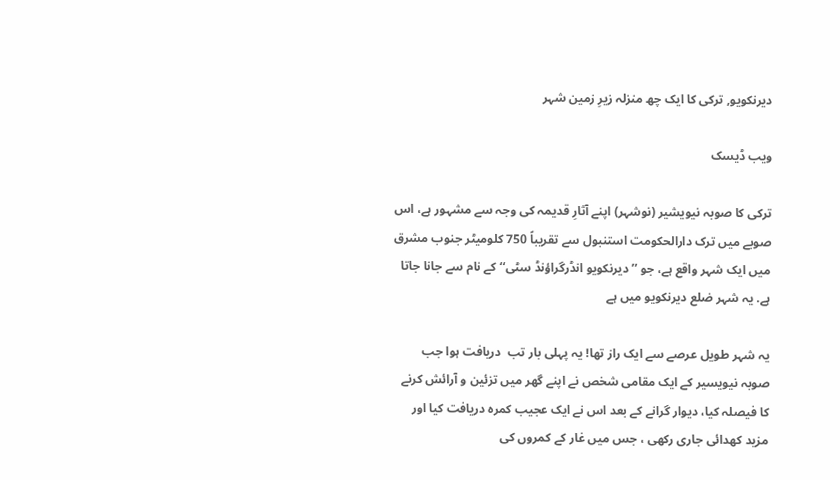دیرنکویو, ترکی کا ایک چھ منزلہ زیرِ زمین شہر

ویب ڈیسک

ترکی کا صوبہ نیویشیر (نوشہر) اپنے آثارِ قدیمہ کی وجہ سے مشہور ہے، اس صوبے میں ترک دارالحکومت استنبول سے تقریباً 750 کلومیٹر جنوب مشرق میں ایک شہر واقع ہے، جو ’’دیرنکویو انڈرگراؤنڈ سٹی‘‘ کے نام سے جانا جاتا ہے. یہ شہر ضلع دیرنکویو میں ہے

یہ شہر طویل عرصے سے ایک راز تھا! یہ پہلی بار تب  دریافت ہوا جب صوبہ نیویسیر کے ایک مقامی شخص نے اپنے گھر میں تزئین و آرائش کرنے کا فیصلہ کیا، دیوار گرانے کے بعد اس نے ایک عجیب کمرہ دریافت کیا اور مزید کھدائی جاری رکھی ، جس میں غار کے کمروں کی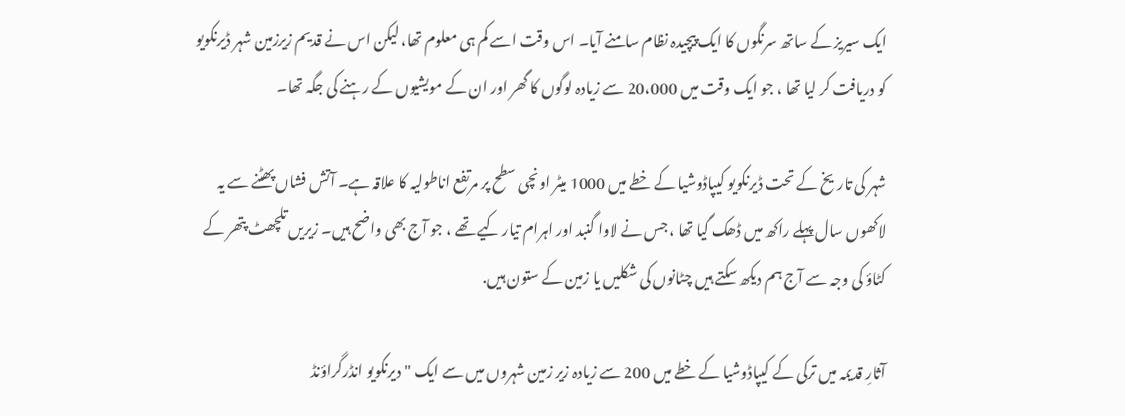ایک سیریز کے ساتھ سرنگوں کا ایک پیچیدہ نظام سامنے آیا۔ اس وقت اسے کم ہی معلوم تھا، لیکن اس نے قدیم زیرزمین شہر ڈیرنکویو کو دریافت کر لیا تھا ، جو ایک وقت میں 20،000 سے زیادہ لوگوں کا گھر اور ان کے مویشیوں کے رہنے کی جگہ تھا۔

شہر کی تاریخ کے تحت ڈیرنکویو کیپاڈوشیا کے خطے میں 1000 میٹر اونچی سطح پر مرتفع اناطولیہ کا علاقہ ہے۔ آتش فشاں پھٹنے سے یہ لاکھوں سال پہلے راکھ میں ڈھک گیا تھا ، جس نے لاوا گنبد اور اہرام تیار کیے تھے ، جو آج بھی واضح ہیں۔ زیریں تلچھٹ پتھر کے کٹاؤ کی وجہ سے آج ہم دیکھ سکتے ہیں چٹانوں کی شکلیں یا زمین کے ستون ہیں.

آثارِ قدیمہ میں ترکی کے کیپاڈوشیا کے خطے میں 200 سے زیادہ زیر زمین شہروں میں سے ایک "دیرنکویو انڈرگراؤنڈ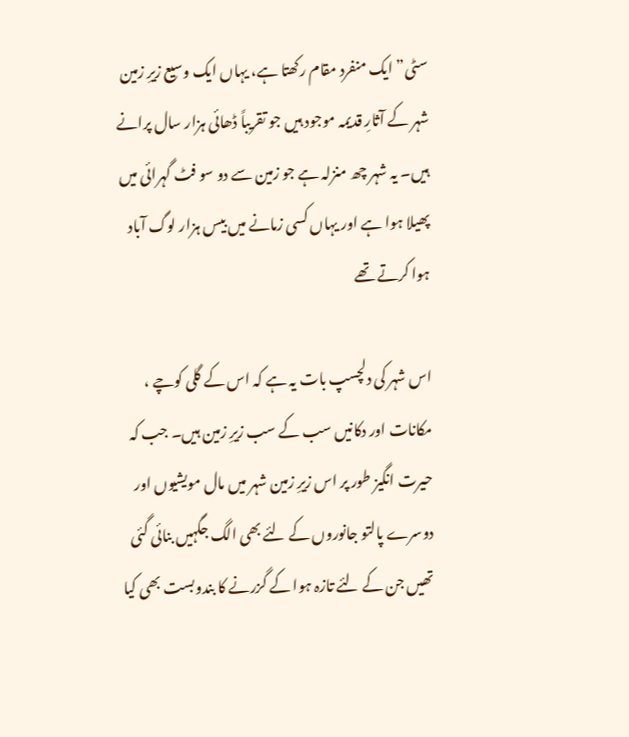سٹی” ایک منفرد مقام رکھتا ہے، یہاں ایک وسیع زیرِ زمین شہر کے آثارِ قدیمہ موجود ہیں جو تقریباً ڈھائی ہزار سال پرانے ہیں۔ یہ شہر چھ منزلہ ہے جو زمین سے دو سو فٹ گہرائی میں پھیلا ہوا ہے اور یہاں کسی زمانے میں بیس ہزار لوگ آباد ہوا کرتے تھے

اس شہر کی دلچسپ بات یہ ہے کہ اس کے گلی کوچے ، مکانات اور دکانیں سب کے سب زیرِ زمین ہیں۔ جب کہ حیرت انگیز طور پر اس زیرِ زمین شہر میں مال مویشیوں اور دوسرے پالتو جانوروں کے لئے بھی الگ جگہیں بنائی گئی تھیں جن کے لئے تازہ ہوا کے گزرنے کا بندوبست بھی کیا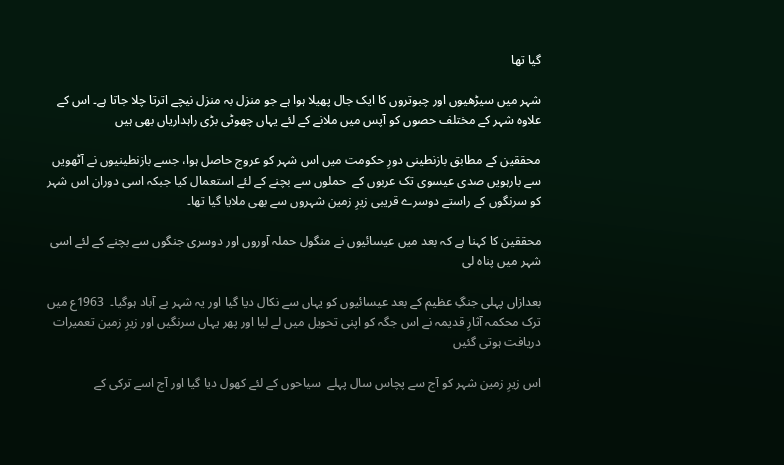گیا تھا

شہر میں سیڑھیوں اور چبوتروں کا ایک جال پھیلا ہوا ہے جو منزل بہ منزل نیچے اترتا چلا جاتا ہے۔ اس کے علاوہ شہر کے مختلف حصوں کو آپس میں ملانے کے لئے یہاں چھوٹی بڑی راہداریاں بھی ہیں

محققین کے مطابق بازنطینی دورِ حکومت میں اس شہر کو عروج حاصل ہوا، جسے بازنطینیوں نے آٹھویں سے بارہویں صدی عیسوی تک عربوں کے  حملوں سے بچنے کے لئے استعمال کیا جبکہ اسی دوران اس شہر کو سرنگوں کے راستے دوسرے قریبی زیرِ زمین شہروں سے بھی ملایا گیا تھا۔

محققین کا کہنا ہے کہ بعد میں عیسائیوں نے منگول حملہ آوروں اور دوسری جنگوں سے بچنے کے لئے اسی شہر میں پناہ لی

بعدازاں پہلی جنگِ عظیم کے بعد عیسائیوں کو یہاں سے نکال دیا گیا اور یہ شہر بے آباد ہوگیا۔  1963ع میں ترک محکمہ آثارِ قدیمہ نے اس جگہ کو اپنی تحویل میں لے لیا اور پھر یہاں سرنگیں اور زیرِ زمین تعمیرات دریافت ہوتی گئیں

اس زیرِ زمین شہر کو آج سے پچاس سال پہلے  سیاحوں کے لئے کھول دیا گیا اور آج اسے ترکی کے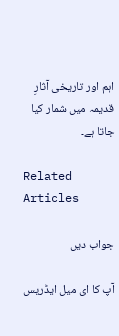اہم اور تاریخی آثارِ قدیمہ میں شمار کیا جاتا ہے۔

Related Articles

جواب دیں

آپ کا ای میل ایڈریس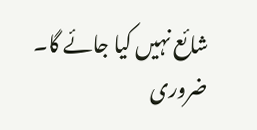شائع نہیں کیا جائے گا۔ ضروری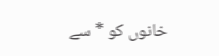خانوں کو * سے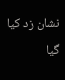نشان زد کیا گیا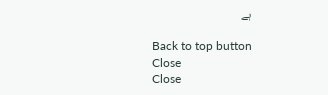ہے

Back to top button
Close
Close